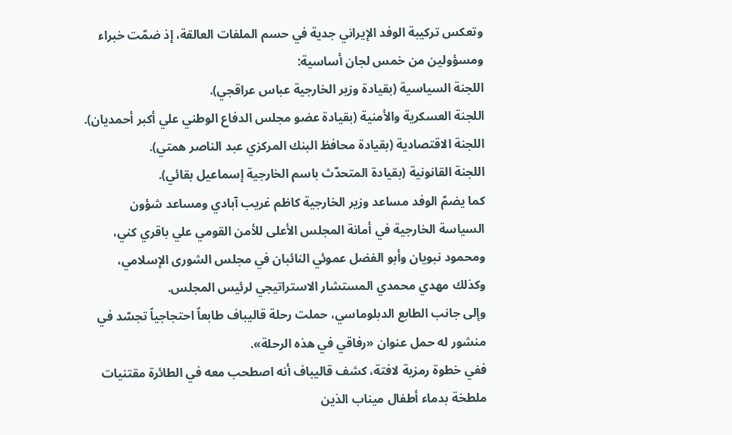وتعكس تركيبة الوفد الإيراني جدية في حسم الملفات العالقة، إذ ضمّت خبراء ومسؤولين من خمس لجان أساسية:
اللجنة السياسية (بقيادة وزير الخارجية عباس عراقجي).
اللجنة العسكرية والأمنية (بقيادة عضو مجلس الدفاع الوطني علي أكبر أحمديان).
اللجنة الاقتصادية (بقيادة محافظ البنك المركزي عبد الناصر همتي).
اللجنة القانونية (بقيادة المتحدّث باسم الخارجية إسماعيل بقائي).
كما يضمّ الوفد مساعد وزير الخارجية كاظم غريب آبادي ومساعد شؤون السياسة الخارجية في أمانة المجلس الأعلى للأمن القومي علي باقري كني، ومحمود نبويان وأبو الفضل عموئي النائبان في مجلس الشورى الإسلامي، وكذلك مهدي محمدي المستشار الاستراتيجي لرئيس المجلس.
وإلى جانب الطابع الدبلوماسي، حملت رحلة قاليباف طابعاً احتجاجياً تجسّد في منشور له حمل عنوان «رفاقي في هذه الرحلة».
ففي خطوة رمزية لافتة، كشف قاليباف أنه اصطحب معه في الطائرة مقتنيات ملطخة بدماء أطفال ميناب الذين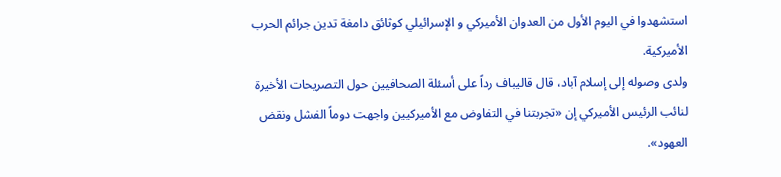استشهدوا في اليوم الأول من العدوان الأميركي و الإسرائيلي كوثائق دامغة تدين جرائم الحرب الأميركية.
ولدى وصوله إلى إسلام آباد، قال قاليباف رداً على أسئلة الصحافيين حول التصريحات الأخيرة لنائب الرئيس الأميركي إن «تجربتنا في التفاوض مع الأميركيين واجهت دوماً الفشل ونقض العهود».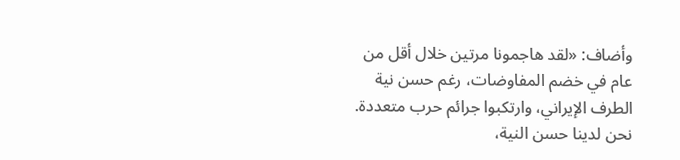وأضاف: «لقد هاجمونا مرتين خلال أقل من عام في خضم المفاوضات، رغم حسن نية الطرف الإيراني، وارتكبوا جرائم حرب متعددة. نحن لدينا حسن النية،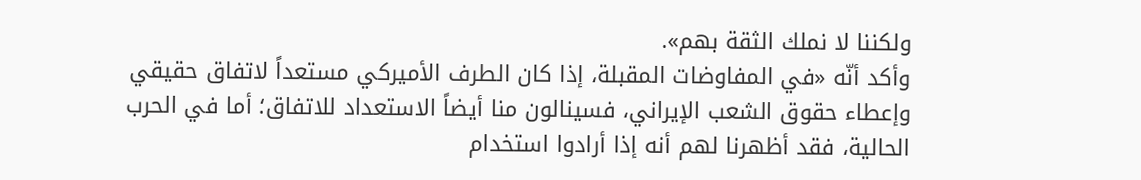ولكننا لا نملك الثقة بهم».
وأكد أنّه «في المفاوضات المقبلة، إذا كان الطرف الأميركي مستعداً لاتفاق حقيقي وإعطاء حقوق الشعب الإيراني، فسينالون منا أيضاً الاستعداد للاتفاق؛ أما في الحرب الحالية، فقد أظهرنا لهم أنه إذا أرادوا استخدام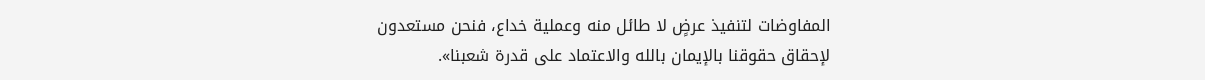المفاوضات لتنفيذ عرضٍ لا طائل منه وعملية خداع، فنحن مستعدون لإحقاق حقوقنا بالإيمان بالله والاعتماد على قدرة شعبنا».